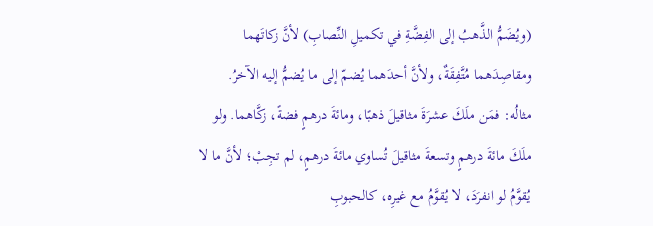(ويُضَمُّ الذَّهبُ إلى الفِضَّةِ في تكميلِ النِّصابِ) لأنَّ زكاتَهما ومقاصِدَهما مُتَّفِقَةٌ، ولأنَّ أحدَهما يُضمّ إلى ما يُضمُّ إليه الآخرُ.
مثالُه: فمَن ملَكَ عشرَةَ مثاقيلَ ذهبًا، ومائةَ درهمٍ فضةً، زكَّاهما. ولو ملَكَ مائةَ درهمٍ وتسعةَ مثاقيلَ تُساوي مائةَ درهمٍ، لم تجِبْ؛ لأنَّ ما لا يُقوَّمُ لو انفرَدَ، لا يُقوَّمُ مع غيرِه، كالحبوبِ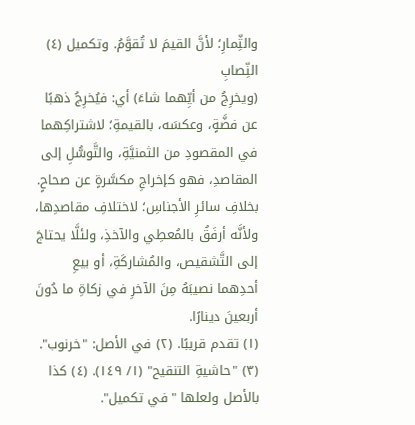والثِّمارِ؛ لأنَّ القيمَ لا تُقوَّمُ. وتكميل (٤) النِّصابِ
(ويخرِجُ من أيِّهما شاءَ) أي: فيُخرِجُ ذهبًا عن فضَّةٍ، وعكسَه، بالقيمةِ؛ لاشتراكِهما في المقصودِ من الثمنيَّةِ، والتَّوسُّلِ إلى المقاصدِ، فهو كإخراجِ مكسَّرةٍ عن صحاحٍ. بخلافِ سائرِ الأجناسِ؛ لاختلافِ مقاصدِها، ولأنَّه أرفَقُ بالمُعطِي والآخذِ، ولئلَّا يحتاجَ إلى التَّشقيص، والمُشاركَةِ، أو بيعِ أحدِهما نصيبَهُ مِنَ الآخرِ في زكاةِ ما دُونَ أربعينَ دينارًا.
(١) تقدم قريبًا. (٢) في الأصل: "خرنوب". (٣) "حاشيةِ التنقيح" (١/ ١٤٩). (٤) كذا بالأصل ولعلها "في تكميل".